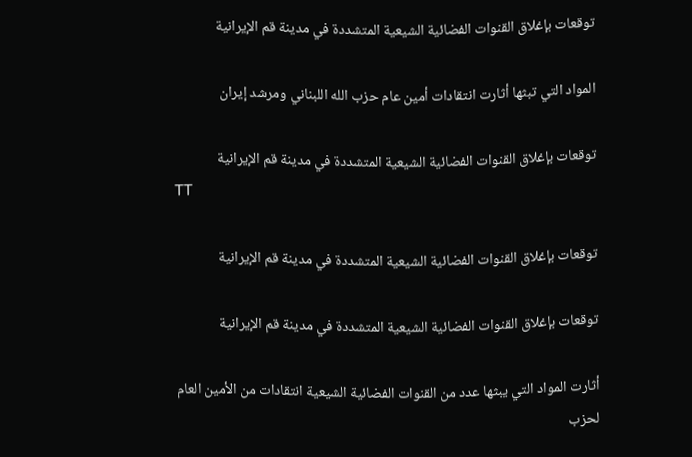توقعات بإغلاق القنوات الفضائية الشيعية المتشددة في مدينة قم الإيرانية

المواد التي تبثها أثارت انتقادات أمين عام حزب الله اللبناني ومرشد إيران

توقعات بإغلاق القنوات الفضائية الشيعية المتشددة في مدينة قم الإيرانية
TT

توقعات بإغلاق القنوات الفضائية الشيعية المتشددة في مدينة قم الإيرانية

توقعات بإغلاق القنوات الفضائية الشيعية المتشددة في مدينة قم الإيرانية

أثارت المواد التي يبثها عدد من القنوات الفضائية الشيعية انتقادات من الأمين العام لحزب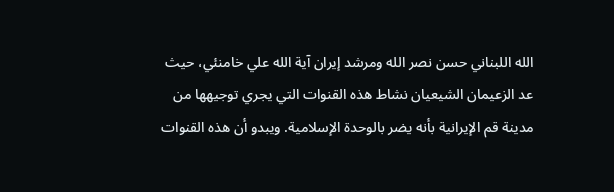الله اللبناني حسن نصر الله ومرشد إيران آية الله علي خامنئي، حيث عد الزعيمان الشيعيان نشاط هذه القنوات التي يجري توجيهها من مدينة قم الإيرانية بأنه يضر بالوحدة الإسلامية. ويبدو أن هذه القنوات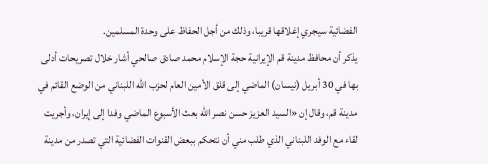الفضائية سيجري إغلاقها قريبا، وذلك من أجل الحفاظ على وحدة المسلمين.
يذكر أن محافظ مدينة قم الإيرانية حجة الإسلام محمد صادق صالحي أشار خلال تصريحات أدلى بها في 30 أبريل (نيسان) الماضي إلى قلق الأمين العام لحزب الله اللبناني من الوضع القائم في مدينة قم، وقال إن «السيد العزيز حسن نصر الله بعث الأسبوع الماضي وفدا إلى إيران، وأجريت لقاء مع الوفد اللبناني الذي طلب مني أن نتحكم ببعض القنوات الفضائية التي تصدر من مدينة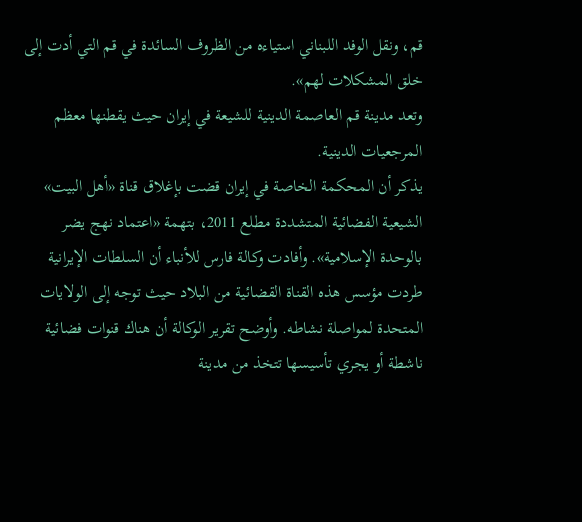قم، ونقل الوفد اللبناني استياءه من الظروف السائدة في قم التي أدت إلى خلق المشكلات لهم».
وتعد مدينة قم العاصمة الدينية للشيعة في إيران حيث يقطنها معظم المرجعيات الدينية.
يذكر أن المحكمة الخاصة في إيران قضت بإغلاق قناة «أهل البيت» الشيعية الفضائية المتشددة مطلع 2011، بتهمة «اعتماد نهج يضر بالوحدة الإسلامية». وأفادت وكالة فارس للأنباء أن السلطات الإيرانية طردت مؤسس هذه القناة القضائية من البلاد حيث توجه إلى الولايات المتحدة لمواصلة نشاطه. وأوضح تقرير الوكالة أن هناك قنوات فضائية ناشطة أو يجري تأسيسها تتخذ من مدينة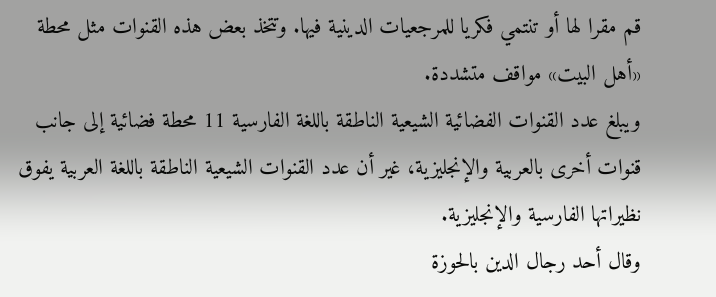قم مقرا لها أو تنتمي فكريا للمرجعيات الدينية فيها. وتتخذ بعض هذه القنوات مثل محطة «أهل البيت» مواقف متشددة.
ويبلغ عدد القنوات الفضائية الشيعية الناطقة باللغة الفارسية 11 محطة فضائية إلى جانب قنوات أخرى بالعربية والإنجليزية، غير أن عدد القنوات الشيعية الناطقة باللغة العربية يفوق نظيراتها الفارسية والإنجليزية.
وقال أحد رجال الدين بالحوزة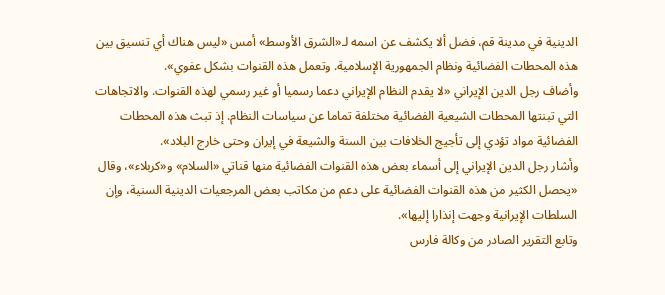الدينية في مدينة قم، فضل ألا يكشف عن اسمه لـ«الشرق الأوسط» أمس «ليس هناك أي تنسيق بين هذه المحطات الفضائية ونظام الجمهورية الإسلامية. وتعمل هذه القنوات بشکل عفوي».
وأضاف رجل الدين الإيراني «لا يقدم النظام الإيراني دعما رسميا أو غير رسمي لهذه القنوات. والاتجاهات التي تبنتها المحطات الشيعية الفضائية مختلفة تماما عن سياسات النظام. إذ تبث هذه المحطات الفضائية مواد تؤدي إلى تأجيج الخلافات بين السنة والشيعة في إيران وحتى خارج البلاد».
وأشار رجل الدين الإيراني إلى أسماء بعض هذه القنوات الفضائية منها قناتي «السلام» و«كربلاء»، وقال «يحصل الكثير من هذه القنوات الفضائية على دعم من مكاتب بعض المرجعيات الدينية السنية، وإن السلطات الإيرانية وجهت إنذارا إليها».
وتابع التقرير الصادر من وكالة فارس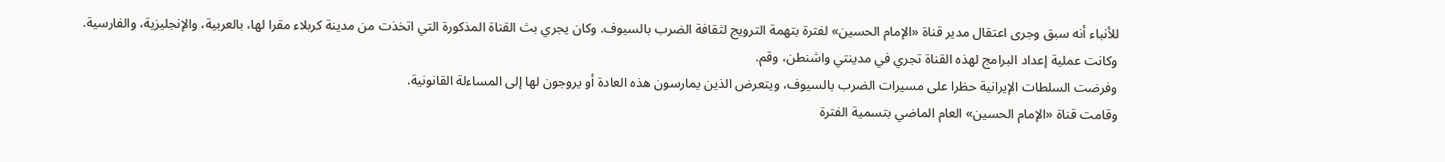للأنباء أنه سبق وجرى اعتقال مدير قناة «الإمام الحسين» لفترة بتهمة الترويج لثقافة الضرب بالسيوف. وكان يجري بث القناة المذكورة التي اتخذت من مدينة كربلاء مقرا لها، بالعربية، والإنجليزية، والفارسية. وكانت عملية إعداد البرامج لهذه القناة تجري في مدينتي واشنطن، وقم.
وفرضت السلطات الإيرانية حظرا على مسيرات الضرب بالسيوف، ويتعرض الذين يمارسون هذه العادة أو يروجون لها إلى المساءلة القانونية.
وقامت قناة «الإمام الحسين» العام الماضي بتسمية الفترة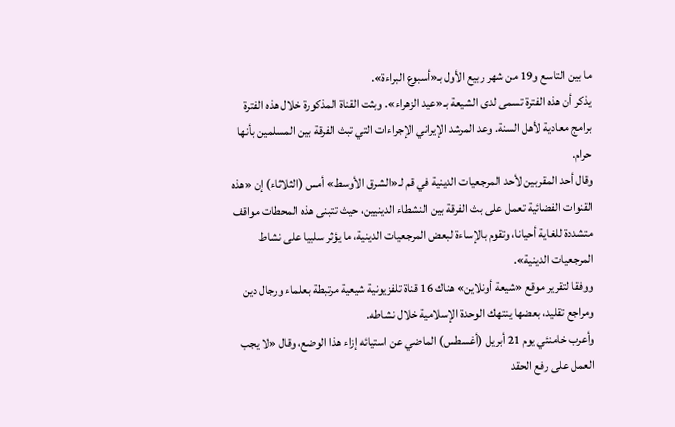ما بين التاسع و19 من شهر ربيع الأول بـ«أسبوع البراءة».
يذكر أن هذه الفترة تسمى لدى الشيعة بـ«عيد الزهراء». وبثت القناة المذكورة خلال هذه الفترة برامج معادية لأهل السنة. وعد المرشد الإيراني الإجراءات التي تبث الفرقة بين المسلمين بأنها حرام.
وقال أحد المقربين لأحد المرجعيات الدينية في قم لـ«الشرق الأوسط» أمس (الثلاثاء) إن «هذه القنوات الفضائية تعمل على بث الفرقة بين النشطاء الدينيين، حيث تتبنى هذه المحطات مواقف متشددة للغاية أحيانا، وتقوم بالإساءة لبعض المرجعيات الدينية، ما يؤثر سلبيا على نشاط المرجعيات الدينية».
ووفقا لتقرير موقع «شيعة أونلاين» هناك 16 قناة تلفزيونية شيعية مرتبطة بعلماء ورجال دين ومراجع تقليد، بعضها ينتهك الوحدة الإسلامية خلال نشاطه.
وأعرب خامنئي يوم 21 أبريل (أغسطس) الماضي عن استيائه إزاء هذا الوضع، وقال «لا يجب العمل على رفع الحقد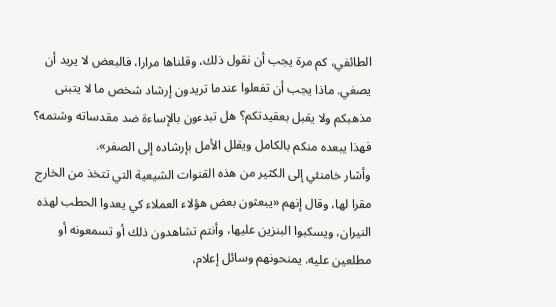الطائفي، كم مرة يجب أن نقول ذلك، وقلناها مرارا، فالبعض لا يريد أن يصغي. ماذا يجب أن تفعلوا عندما تريدون إرشاد شخص ما لا يتبنى مذهبكم ولا يقبل بعقيدتكم؟ هل تبدءون بالإساءة ضد مقدساته وشتمه؟ فهذا يبعده منكم بالكامل ويقلل الأمل بإرشاده إلى الصفر».
وأشار خامنئي إلى الكثير من هذه القنوات الشيعية التي تتخذ من الخارج مقرا لها، وقال إنهم «يبعثون بعض هؤلاء العملاء كي يعدوا الحطب لهذه النيران، ويسكبوا البنزين عليها، وأنتم تشاهدون ذلك أو تسمعونه أو مطلعين عليه. يمنحونهم وسائل إعلام،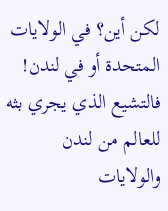لكن أين؟ في الولايات المتحدة أو في لندن! فالتشيع الذي يجري بثه للعالم من لندن والولايات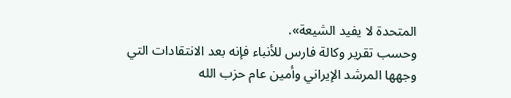المتحدة لا يفيد الشيعة».
وحسب تقرير وكالة فارس للأنباء فإنه بعد الانتقادات التي وجهها المرشد الإيراني وأمين عام حزب الله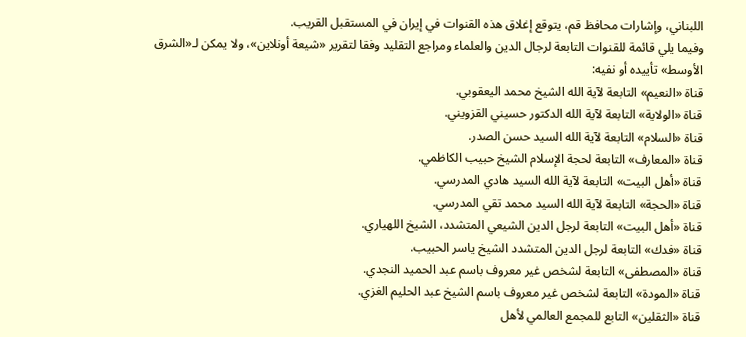اللبناني، وإشارات محافظ قم، يتوقع إغلاق هذه القنوات في إيران في المستقبل القريب.
وفيما يلي قائمة للقنوات التابعة لرجال الدين والعلماء ومراجع التقليد وفقا لتقرير «شيعة أونلاين»، ولا يمكن لـ«الشرق الأوسط» تأييده أو نفيه:
قناة «النعيم» التابعة لآية الله الشيخ محمد اليعقوبي.
قناة «الولاية» التابعة لآية الله الدكتور حسيني القزويني.
قناة «السلام» التابعة لآية الله السيد حسن الصدر.
قناة «المعارف» التابعة لحجة الإسلام الشيخ حبيب الكاظمي.
قناة «أهل البيت» التابعة لآية الله السيد هادي المدرسي.
قناة «الحجة» التابعة لآية الله السيد محمد تقي المدرسي.
قناة «أهل البيت» التابعة لرجل الدين الشيعي المتشدد، الشيخ اللهياري.
قناة «فدك» التابعة لرجل الدين المتشدد الشيخ ياسر الحبيب.
قناة «المصطفى» التابعة لشخص غير معروف باسم عبد الحميد النجدي.
قناة «المودة» التابعة لشخص غير معروف باسم الشيخ عبد الحليم الغزي.
قناة «الثقلين» التابع للمجمع العالمي لأهل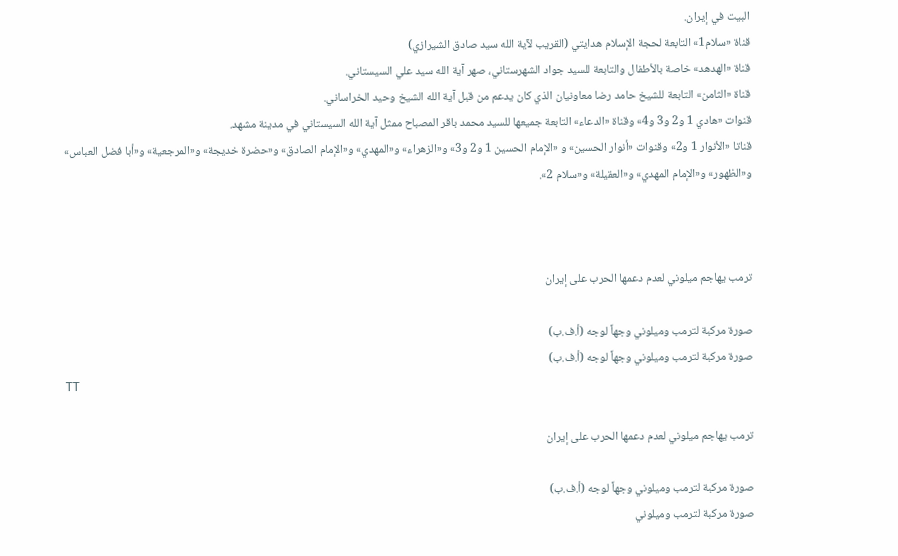البيت في إيران.
قناة «سلام1» التابعة لحجة الإسلام هدايتي (القريب لآية الله سيد صادق الشيرازي)
قناة «الهدهد» خاصة بالأطفال والتابعة للسيد جواد الشهرستاني، صهر آية الله سيد علي السيستاني.
قناة «الثامن» التابعة للشيخ حامد رضا معاونيان الذي كان يدعم من قبل آية الله الشيخ وحيد الخراساني.
قنوات «هادي 1 و2 و3 و4» وقناة «الدعاء» التابعة جميعها للسيد محمد باقر المصباح ممثل آية الله السيستاني في مدينة مشهد.
قناتا «الأنوار 1 و2» وقنوات «أنوار الحسين» و «الإمام الحسين 1 و2 و3» و«الزهراء» و«المهدي» و«الإمام الصادق» و«حضرة خديجة» و«المرجعية» و«أبا فضل العباس» و«الظهور» و«الإمام المهدي» و«العقيلة» و«سلام 2».



ترمب يهاجم ميلوني لعدم دعمها الحرب على إيران

صورة مركبة لترمب وميلوني وجهاً لوجه (أ.ف.ب)
صورة مركبة لترمب وميلوني وجهاً لوجه (أ.ف.ب)
TT

ترمب يهاجم ميلوني لعدم دعمها الحرب على إيران

صورة مركبة لترمب وميلوني وجهاً لوجه (أ.ف.ب)
صورة مركبة لترمب وميلوني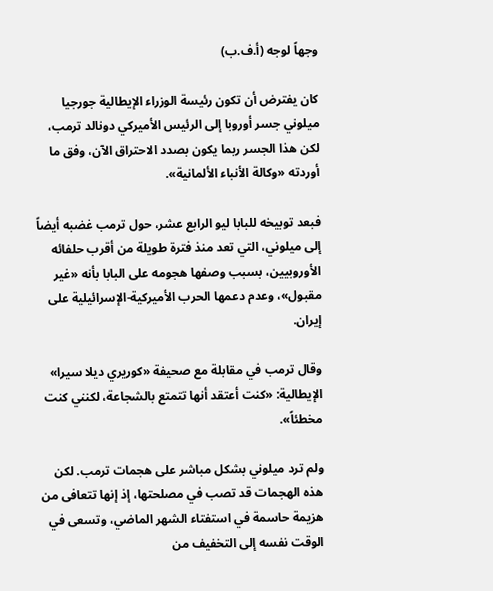وجهاً لوجه (أ.ف.ب)

كان يفترض أن تكون رئيسة الوزراء الإيطالية جورجيا ميلوني جسر أوروبا إلى الرئيس الأميركي دونالد ترمب، لكن هذا الجسر ربما يكون بصدد الاحتراق الآن، وفق ما أوردته «وكالة الأنباء الألمانية».

فبعد توبيخه للبابا ليو الرابع عشر، حول ترمب غضبه أيضاً إلى ميلوني، التي تعد منذ فترة طويلة من أقرب حلفائه الأوروبيين، بسبب وصفها هجومه على البابا بأنه «غير مقبول»، وعدم دعمها الحرب الأميركية-الإسرائيلية على إيران.

وقال ترمب في مقابلة مع صحيفة «كوريري ديلا سيرا» الإيطالية: «كنت أعتقد أنها تتمتع بالشجاعة، لكنني كنت مخطئاً».

ولم ترد ميلوني بشكل مباشر على هجمات ترمب. لكن هذه الهجمات قد تصب في مصلحتها، إذ إنها تتعافى من هزيمة حاسمة في استفتاء الشهر الماضي، وتسعى في الوقت نفسه إلى التخفيف من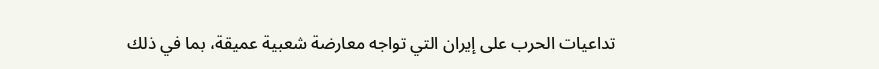تداعيات الحرب على إيران التي تواجه معارضة شعبية عميقة، بما في ذلك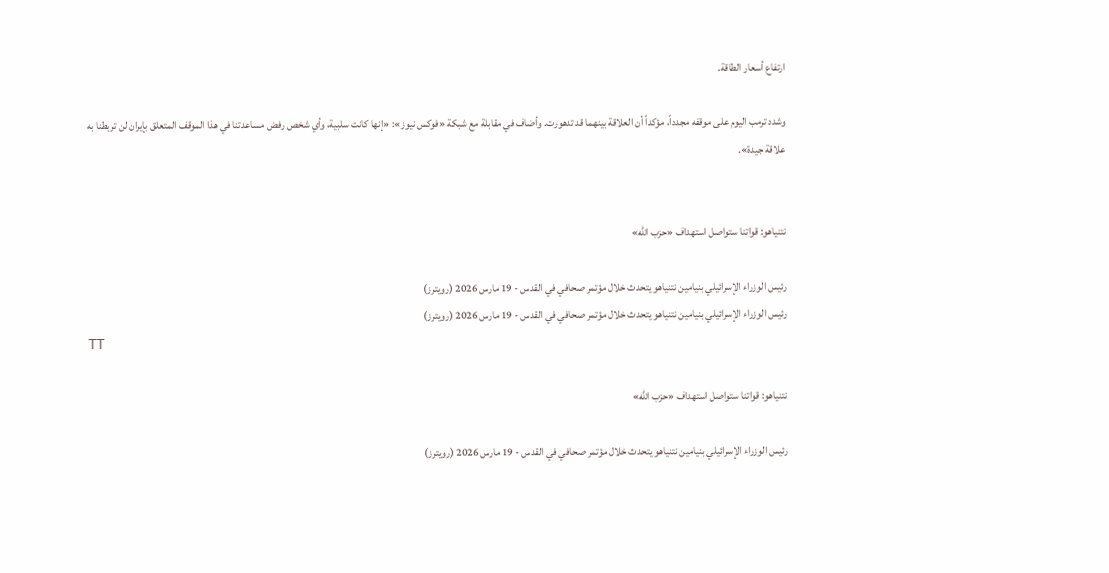ارتفاع أسعار الطاقة.

وشدد ترمب اليوم على موقفه مجدداً، مؤكداً أن العلاقة بينهما قد تدهورت. وأضاف في مقابلة مع شبكة «فوكس نيوز»: «إنها كانت سلبية، وأي شخص رفض مساعدتنا في هذا الموقف المتعلق بإيران لن تربطنا به علاقة جيدة».


نتنياهو: قواتنا ستواصل استهداف «حزب الله»

رئيس الوزراء الإسرائيلي بنيامين نتنياهو يتحدث خلال مؤتمر صحافي في القدس - 19 مارس 2026 (رويترز)
رئيس الوزراء الإسرائيلي بنيامين نتنياهو يتحدث خلال مؤتمر صحافي في القدس - 19 مارس 2026 (رويترز)
TT

نتنياهو: قواتنا ستواصل استهداف «حزب الله»

رئيس الوزراء الإسرائيلي بنيامين نتنياهو يتحدث خلال مؤتمر صحافي في القدس - 19 مارس 2026 (رويترز)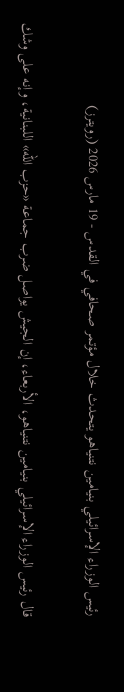رئيس الوزراء الإسرائيلي بنيامين نتنياهو يتحدث خلال مؤتمر صحافي في القدس - 19 مارس 2026 (رويترز)

قال رئيس الوزراء الإسرائيلي بنيامين نتنياهو، الأربعاء، إن الجيش يواصل ضرب جماعة «حزب الله» اللبنانية، وإنه على ‌وشك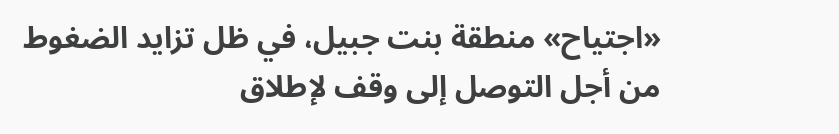«اجتياح» منطقة ‌بنت جبيل، في ‌ظل تزايد الضغوط من أجل التوصل إلى وقف لإطلاق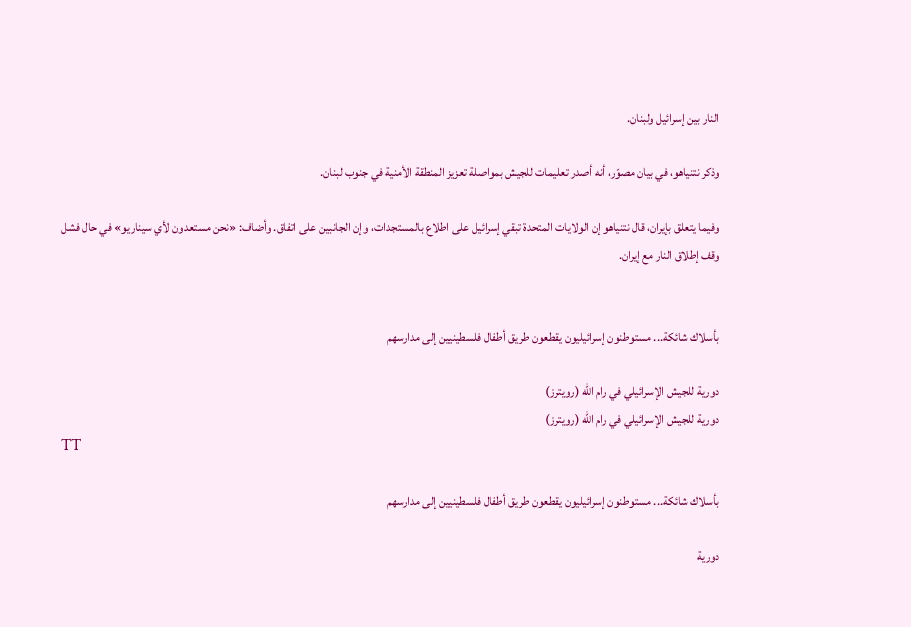النار بين إسرائيل ولبنان.

وذكر نتنياهو، في بيان مصوّر، أنه ‌أصدر ‌تعليمات للجيش ‌بمواصلة تعزيز المنطقة الأمنية ‌في جنوب لبنان.

وفيما يتعلق بإيران، قال نتنياهو إن ‌الولايات المتحدة تبقي إسرائيل على اطلاع بالمستجدات، وإن الجانبين على اتفاق. وأضاف: «نحن مستعدون لأي سيناريو» في حال فشل وقف إطلاق النار مع إيران.


بأسلاك شائكة... مستوطنون إسرائيليون يقطعون طريق أطفال فلسطينيين إلى مدارسهم

دورية للجيش الإسرائيلي في رام الله (رويترز)
دورية للجيش الإسرائيلي في رام الله (رويترز)
TT

بأسلاك شائكة... مستوطنون إسرائيليون يقطعون طريق أطفال فلسطينيين إلى مدارسهم

دورية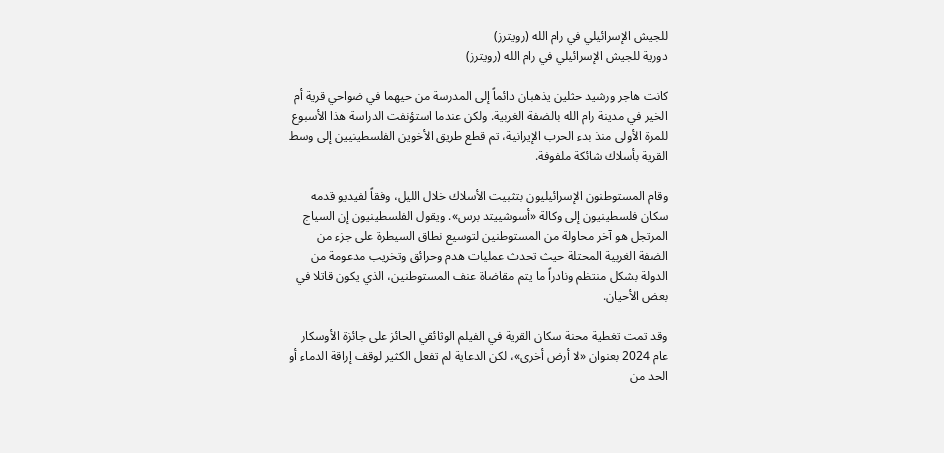للجيش الإسرائيلي في رام الله (رويترز)
دورية للجيش الإسرائيلي في رام الله (رويترز)

كانت هاجر ورشيد حثلين يذهبان دائماً إلى المدرسة من حيهما في ضواحي قرية أم الخير في مدينة رام الله بالضفة الغربية. ولكن عندما استؤنفت الدراسة هذا الأسبوع للمرة الأولى منذ بدء الحرب الإيرانية، تم قطع طريق الأخوين الفلسطينيين إلى وسط القرية بأسلاك شائكة ملفوفة.

وقام المستوطنون الإسرائيليون بتثبيت الأسلاك خلال الليل، وفقاً لفيديو قدمه سكان فلسطينيون إلى وكالة «أسوشييتد برس». ويقول الفلسطينيون إن السياج المرتجل هو آخر محاولة من المستوطنين لتوسيع نطاق السيطرة على جزء من الضفة الغربية المحتلة حيث تحدث عمليات هدم وحرائق وتخريب مدعومة من الدولة بشكل منتظم ونادراً ما يتم مقاضاة عنف المستوطنين، الذي يكون قاتلا في بعض الأحيان.

وقد تمت تغطية محنة سكان القرية في الفيلم الوثائقي الحائز على جائزة الأوسكار عام 2024 بعنوان «لا أرض أخرى»، لكن الدعاية لم تفعل الكثير لوقف إراقة الدماء أو الحد من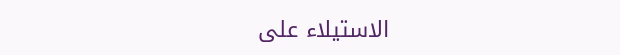الاستيلاء على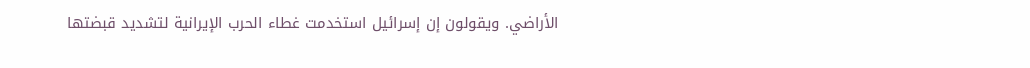الأراضي. ويقولون إن إسرائيل استخدمت غطاء الحرب الإيرانية لتشديد قبضتها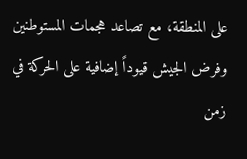على المنطقة، مع تصاعد هجمات المستوطنين وفرض الجيش قيوداً إضافية على الحركة في زمن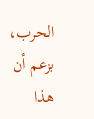الحرب، بزعم أن هذا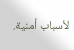لأسباب أمنية.